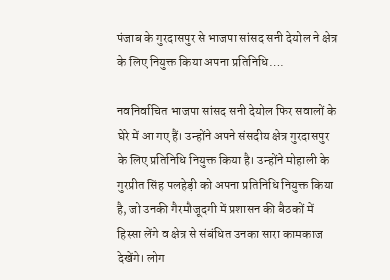पंजाब के गुरदासपुर से भाजपा सांसद सनी देयोल ने क्षेत्र के लिए नियुक्त किया अपना प्रतिनिधि….

नवनिर्वाचित भाजपा सांसद सनी देयोल फिर सवालों के घेरे में आ गए हैं। उन्होंने अपने संसदीय क्षेत्र गुरदासपुर के लिए प्रतिनिधि नियुक्त किया है। उन्होंने मोहाली के गुरप्रीत सिंह पलहेड़ी को अपना प्रतिनिधि नियुक्त किया है, जो उनकी गैरमौजूदगी में प्रशासन की बैठकों में हिस्सा लेंगे व क्षेत्र से संबंधित उनका सारा कामकाज देखेंगे। लोग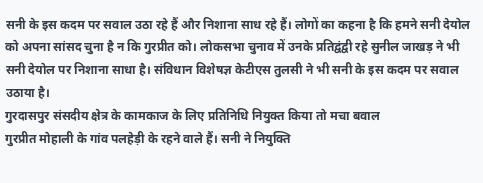सनी के इस कदम पर सवाल उठा रहे हैं और निशाना साध रहे हैं। लोगों का कहना है कि हमने सनी देयोल को अपना सांसद चुना है न कि गुरप्रीत को। लोकसभा चुनाव में उनके प्रतिद्वंद्वी रहे सुनील जाखड़ ने भी सनी देयोल पर निशाना साधा है। संविधान विशेषज्ञ केटीएस तुलसी ने भी सनी के इस कदम पर सवाल उठाया है।
गुरदासपुर संसदीय क्षेत्र के कामकाज के लिए प्रतिनिधि नियुक्त किया तो मचा बवाल
गुरप्रीत मोहाली के गांव पलहेड़ी के रहने वाले हैं। सनी ने नियुक्ति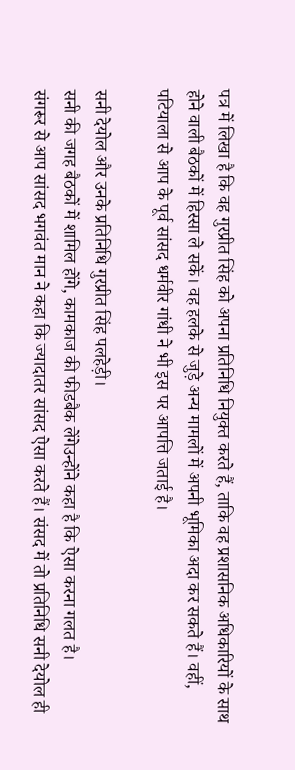पत्र में लिखा है कि वह गुरप्रीत सिंह को अपना प्रतिनिधि नियुक्त करते हैं, ताकि वह प्रशासनिक अधिकारियों के साथ होने वाली बैठकों में हिस्सा ले सकें। वह हलके से जुड़े अन्य मामलों में अपनी भूमिका अदा कर सकते हैं। वहीं, पटियाला से आप के पूर्व सांसद धर्मवीर गांधी ने भी इस पर आपत्ति जताई है।

सनी देयोल और उनके प्रतिनिधि गुरप्रीत सिंह पलहेड़ी।
सनी की जगह बैठकों में शामिल होंगे, कामकाज की फीडबैक लेंगेउन्होंने कहा है कि ऐसा करना गलत है।
संगरूर से आप सांसद भगवंत मान ने कहा कि ज्यादातर सांसद ऐसा करते हैं। संसद में तो प्रतिनिधि सनी देयोल ही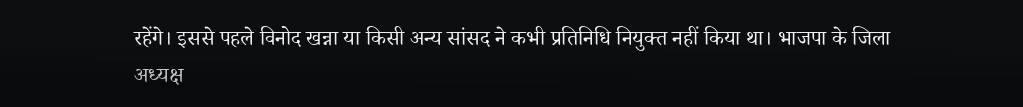रहेंगे। इससे पहले विनोद खन्ना या किसी अन्य सांसद ने कभी प्रतिनिधि नियुक्त नहीं किया था। भाजपा के जिला अध्यक्ष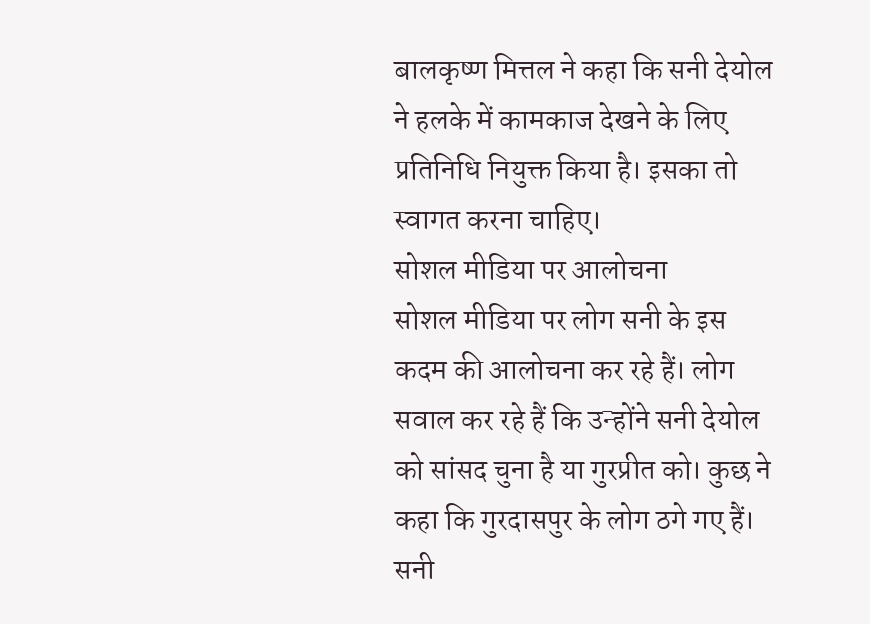बालकृष्ण मित्तल ने कहा कि सनी देयोल ने हलके में कामकाज देखने के लिए प्रतिनिधि नियुक्त किया है। इसका तो स्वागत करना चाहिए।
सोशल मीडिया पर आलोचना
सोशल मीडिया पर लोग सनी के इस कदम की आलोचना कर रहे हैं। लोग सवाल कर रहे हैं कि उन्होंने सनी देयोल को सांसद चुना है या गुरप्रीत को। कुछ ने कहा कि गुरदासपुर के लोग ठगे गए हैं। सनी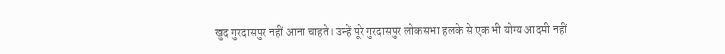खुद गुरदासपुर नहीं आना चाहते। उन्हें पूरे गुरदासपुर लोकसभा हलके से एक भी योग्य आदमी नहीं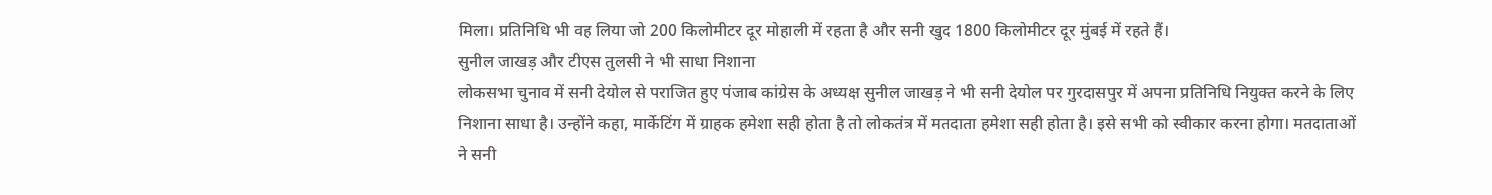मिला। प्रतिनिधि भी वह लिया जो 200 किलोमीटर दूर मोहाली में रहता है और सनी खुद 1800 किलोमीटर दूर मुंबई में रहते हैं।
सुनील जाखड़ और टीएस तुलसी ने भी साधा निशाना
लोकसभा चुनाव में सनी देयोल से पराजित हुए पंजाब कांग्रेस के अध्यक्ष सुनील जाखड़ ने भी सनी देयोल पर गुरदासपुर में अपना प्रतिनिधि नियुक्त करने के लिए निशाना साधा है। उन्होंने कहा, मार्केटिंग में ग्राहक हमेशा सही होता है तो लोकतंत्र में मतदाता हमेशा सही होता है। इसे सभी को स्वीकार करना होगा। मतदाताओं ने सनी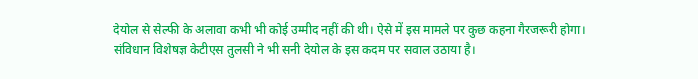देयोल से सेल्फी के अलावा कभी भी कोई उम्मीद नहीं की थी। ऐसे में इस मामले पर कुछ कहना गैरजरूरी होगा।
संविधान विशेषज्ञ केटीएस तुलसी ने भी सनी देयोल के इस कदम पर सवाल उठाया है।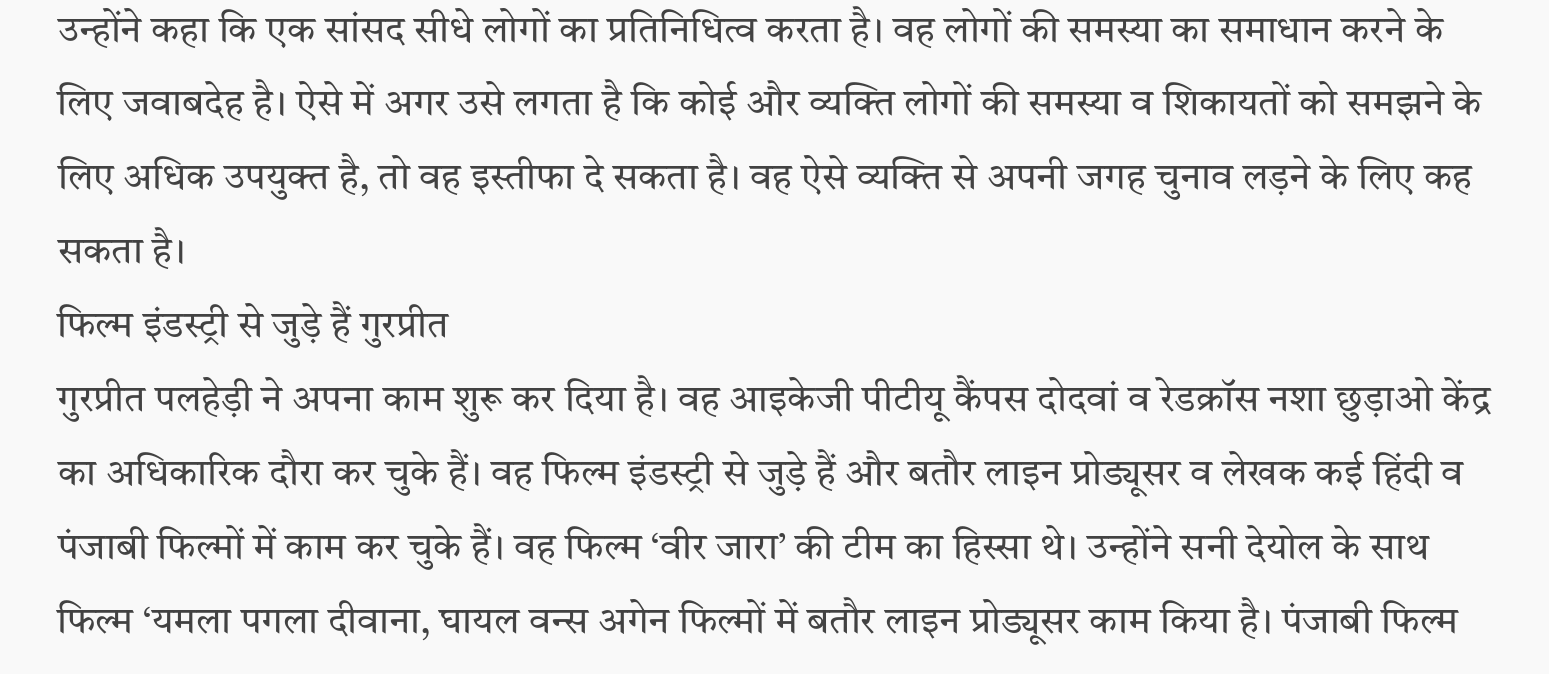उन्होंने कहा कि एक सांसद सीधे लोगों का प्रतिनिधित्व करता है। वह लोगों की समस्या का समाधान करने के लिए जवाबदेह है। ऐसे में अगर उसे लगता है कि कोई और व्यक्ति लोगों की समस्या व शिकायतों को समझने के लिए अधिक उपयुक्त है, तो वह इस्तीफा दे सकता है। वह ऐसे व्यक्ति से अपनी जगह चुनाव लड़ने के लिए कह सकता है।
फिल्म इंडस्ट्री से जुड़े हैं गुरप्रीत
गुरप्रीत पलहेड़ी ने अपना काम शुरू कर दिया है। वह आइकेजी पीटीयू कैंपस दोदवां व रेडक्रॉस नशा छुड़ाओ केंद्र का अधिकारिक दौरा कर चुके हैं। वह फिल्म इंडस्ट्री से जुड़े हैं और बतौर लाइन प्रोड्यूसर व लेखक कई हिंदी व पंजाबी फिल्मों में काम कर चुके हैं। वह फिल्म ‘वीर जारा’ की टीम का हिस्सा थे। उन्होंने सनी देयोल के साथ फिल्म ‘यमला पगला दीवाना, घायल वन्स अगेन फिल्मों में बतौर लाइन प्रोड्यूसर काम किया है। पंजाबी फिल्म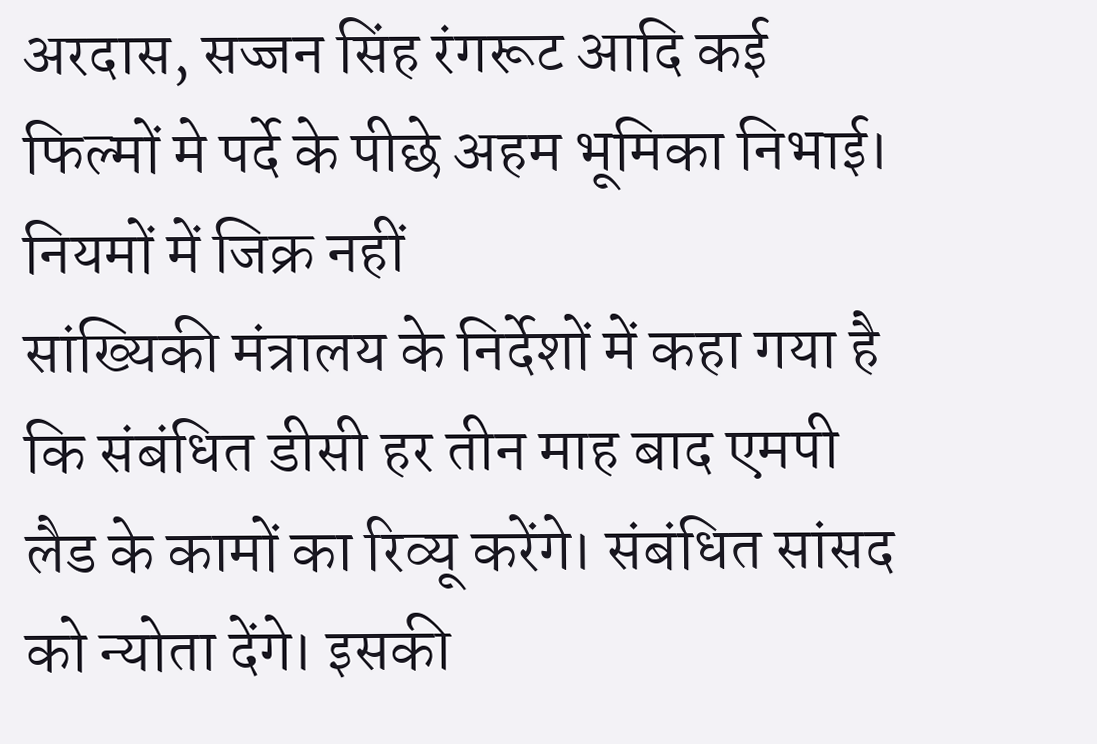अरदास, सज्जन सिंह रंगरूट आदि कई फिल्मों मे पर्दे के पीछे अहम भूमिका निभाई।
नियमों में जिक्र नहीं
सांख्यिकी मंत्रालय के निर्देशों में कहा गया है कि संबंधित डीसी हर तीन माह बाद एमपी लैड के कामों का रिव्यू करेंगे। संबंधित सांसद को न्योता देंगे। इसकी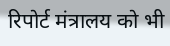रिपोर्ट मंत्रालय को भी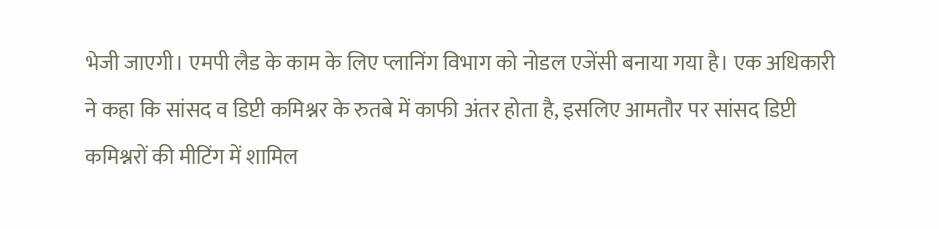भेजी जाएगी। एमपी लैड के काम के लिए प्लानिंग विभाग को नोडल एजेंसी बनाया गया है। एक अधिकारी ने कहा कि सांसद व डिप्टी कमिश्नर के रुतबे में काफी अंतर होता है, इसलिए आमतौर पर सांसद डिप्टी कमिश्नरों की मीटिंग में शामिल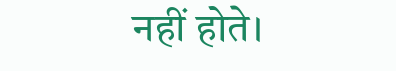नहीं होते।